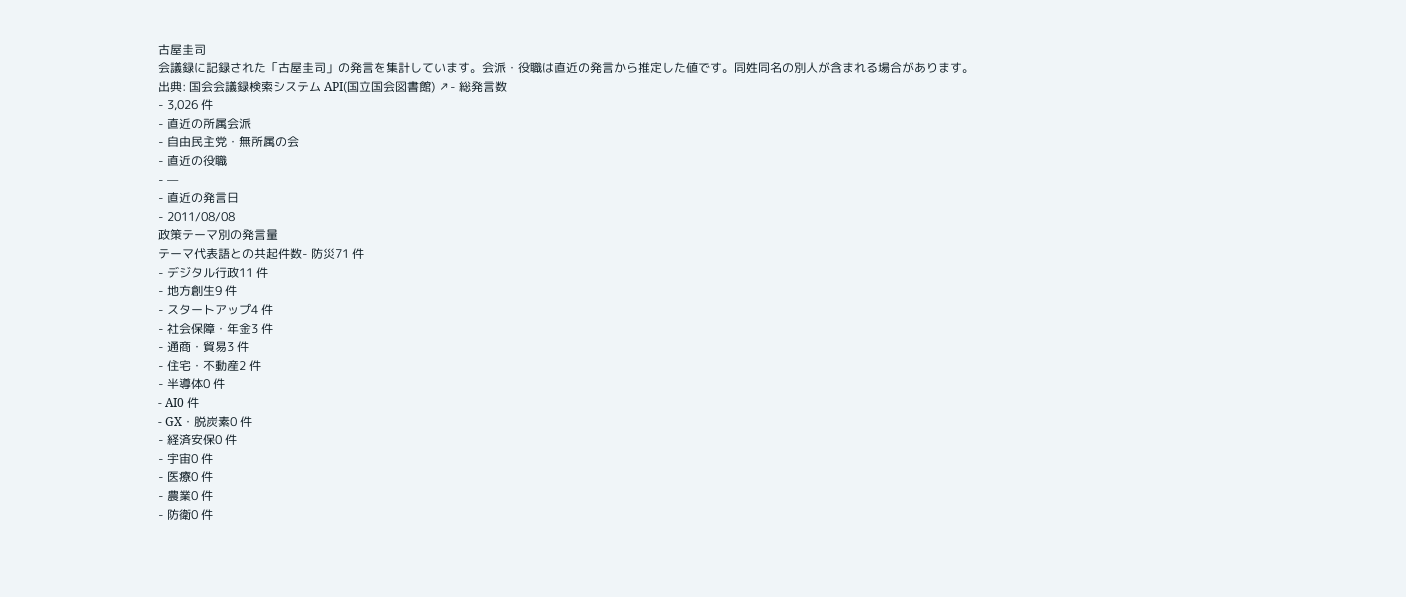古屋圭司
会議録に記録された「古屋圭司」の発言を集計しています。会派・役職は直近の発言から推定した値です。同姓同名の別人が含まれる場合があります。
出典: 国会会議録検索システム API(国立国会図書館) ↗- 総発言数
- 3,026 件
- 直近の所属会派
- 自由民主党・無所属の会
- 直近の役職
- —
- 直近の発言日
- 2011/08/08
政策テーマ別の発言量
テーマ代表語との共起件数- 防災71 件
- デジタル行政11 件
- 地方創生9 件
- スタートアップ4 件
- 社会保障・年金3 件
- 通商・貿易3 件
- 住宅・不動産2 件
- 半導体0 件
- AI0 件
- GX・脱炭素0 件
- 経済安保0 件
- 宇宙0 件
- 医療0 件
- 農業0 件
- 防衛0 件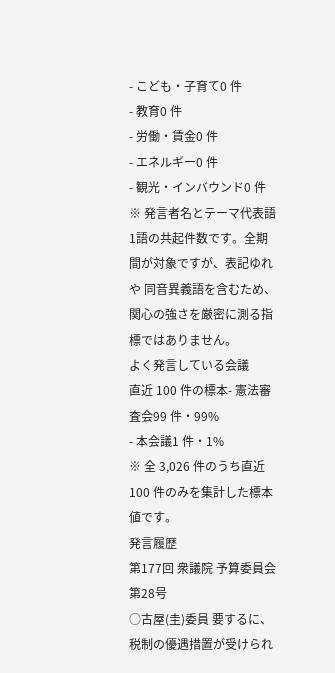- こども・子育て0 件
- 教育0 件
- 労働・賃金0 件
- エネルギー0 件
- 観光・インバウンド0 件
※ 発言者名とテーマ代表語1語の共起件数です。全期間が対象ですが、表記ゆれや 同音異義語を含むため、関心の強さを厳密に測る指標ではありません。
よく発言している会議
直近 100 件の標本- 憲法審査会99 件・99%
- 本会議1 件・1%
※ 全 3,026 件のうち直近 100 件のみを集計した標本値です。
発言履歴
第177回 衆議院 予算委員会 第28号
○古屋(圭)委員 要するに、税制の優遇措置が受けられ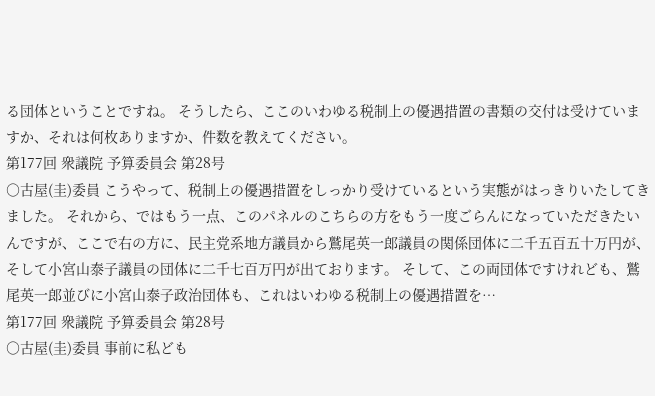る団体ということですね。 そうしたら、ここのいわゆる税制上の優遇措置の書類の交付は受けていますか、それは何枚ありますか、件数を教えてください。
第177回 衆議院 予算委員会 第28号
○古屋(圭)委員 こうやって、税制上の優遇措置をしっかり受けているという実態がはっきりいたしてきました。 それから、ではもう一点、このパネルのこちらの方をもう一度ごらんになっていただきたいんですが、ここで右の方に、民主党系地方議員から鷲尾英一郎議員の関係団体に二千五百五十万円が、そして小宮山泰子議員の団体に二千七百万円が出ております。 そして、この両団体ですけれども、鷲尾英一郎並びに小宮山泰子政治団体も、これはいわゆる税制上の優遇措置を…
第177回 衆議院 予算委員会 第28号
○古屋(圭)委員 事前に私ども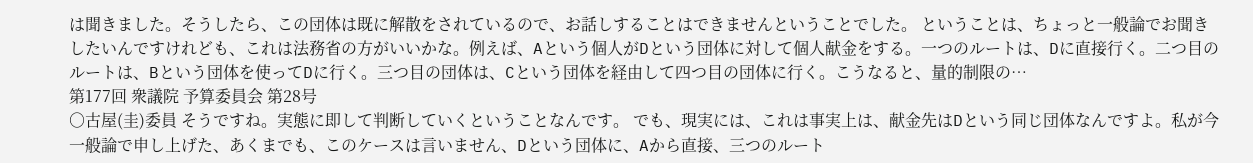は聞きました。そうしたら、この団体は既に解散をされているので、お話しすることはできませんということでした。 ということは、ちょっと一般論でお聞きしたいんですけれども、これは法務省の方がいいかな。例えば、Aという個人がDという団体に対して個人献金をする。一つのルートは、Dに直接行く。二つ目のルートは、Bという団体を使ってDに行く。三つ目の団体は、Cという団体を経由して四つ目の団体に行く。こうなると、量的制限の…
第177回 衆議院 予算委員会 第28号
○古屋(圭)委員 そうですね。実態に即して判断していくということなんです。 でも、現実には、これは事実上は、献金先はDという同じ団体なんですよ。私が今一般論で申し上げた、あくまでも、このケースは言いません、Dという団体に、Aから直接、三つのルート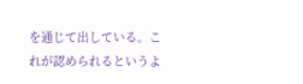を通じて出している。これが認められるというよ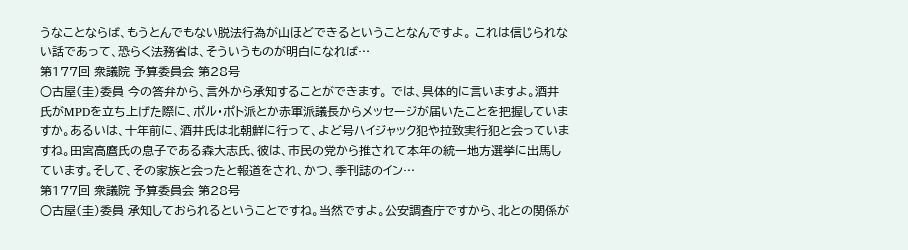うなことならば、もうとんでもない脱法行為が山ほどできるということなんですよ。 これは信じられない話であって、恐らく法務省は、そういうものが明白になれば…
第177回 衆議院 予算委員会 第28号
○古屋(圭)委員 今の答弁から、言外から承知することができます。 では、具体的に言いますよ。酒井氏がMPDを立ち上げた際に、ポル・ポト派とか赤軍派議長からメッセージが届いたことを把握していますか。あるいは、十年前に、酒井氏は北朝鮮に行って、よど号ハイジャック犯や拉致実行犯と会っていますね。田宮高麿氏の息子である森大志氏、彼は、市民の党から推されて本年の統一地方選挙に出馬しています。そして、その家族と会ったと報道をされ、かつ、季刊誌のイン…
第177回 衆議院 予算委員会 第28号
○古屋(圭)委員 承知しておられるということですね。当然ですよ。公安調査庁ですから、北との関係が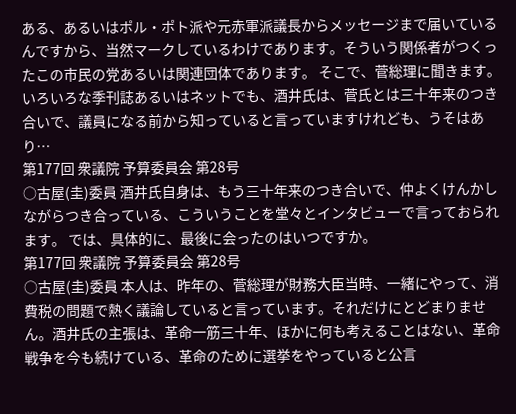ある、あるいはポル・ポト派や元赤軍派議長からメッセージまで届いているんですから、当然マークしているわけであります。そういう関係者がつくったこの市民の党あるいは関連団体であります。 そこで、菅総理に聞きます。 いろいろな季刊誌あるいはネットでも、酒井氏は、菅氏とは三十年来のつき合いで、議員になる前から知っていると言っていますけれども、うそはあり…
第177回 衆議院 予算委員会 第28号
○古屋(圭)委員 酒井氏自身は、もう三十年来のつき合いで、仲よくけんかしながらつき合っている、こういうことを堂々とインタビューで言っておられます。 では、具体的に、最後に会ったのはいつですか。
第177回 衆議院 予算委員会 第28号
○古屋(圭)委員 本人は、昨年の、菅総理が財務大臣当時、一緒にやって、消費税の問題で熱く議論していると言っています。それだけにとどまりません。酒井氏の主張は、革命一筋三十年、ほかに何も考えることはない、革命戦争を今も続けている、革命のために選挙をやっていると公言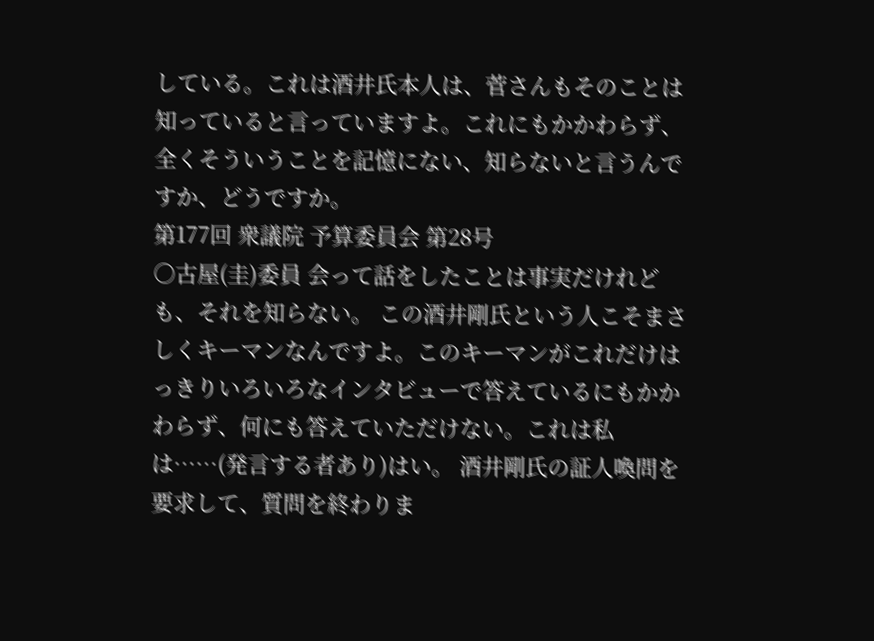している。これは酒井氏本人は、菅さんもそのことは知っていると言っていますよ。これにもかかわらず、全くそういうことを記憶にない、知らないと言うんですか、どうですか。
第177回 衆議院 予算委員会 第28号
○古屋(圭)委員 会って話をしたことは事実だけれども、それを知らない。 この酒井剛氏という人こそまさしくキーマンなんですよ。このキーマンがこれだけはっきりいろいろなインタビューで答えているにもかかわらず、何にも答えていただけない。これは私は……(発言する者あり)はい。 酒井剛氏の証人喚問を要求して、質問を終わりま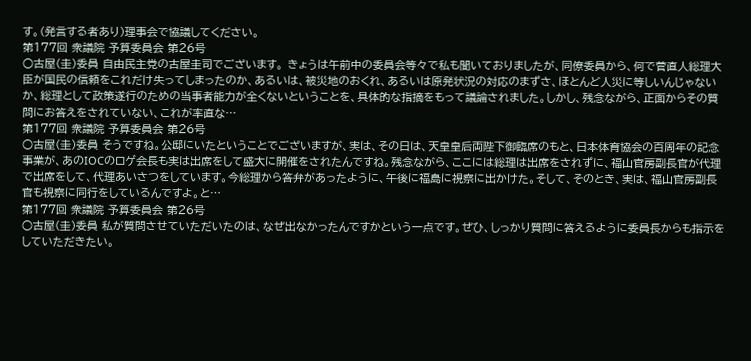す。(発言する者あり)理事会で協議してください。
第177回 衆議院 予算委員会 第26号
○古屋(圭)委員 自由民主党の古屋圭司でございます。 きょうは午前中の委員会等々で私も聞いておりましたが、同僚委員から、何で菅直人総理大臣が国民の信頼をこれだけ失ってしまったのか、あるいは、被災地のおくれ、あるいは原発状況の対応のまずさ、ほとんど人災に等しいんじゃないか、総理として政策遂行のための当事者能力が全くないということを、具体的な指摘をもって議論されました。しかし、残念ながら、正面からその質問にお答えをされていない、これが率直な…
第177回 衆議院 予算委員会 第26号
○古屋(圭)委員 そうですね。公邸にいたということでございますが、実は、その日は、天皇皇后両陛下御臨席のもと、日本体育協会の百周年の記念事業が、あのIOCのロゲ会長も実は出席をして盛大に開催をされたんですね。残念ながら、ここには総理は出席をされずに、福山官房副長官が代理で出席をして、代理あいさつをしています。今総理から答弁があったように、午後に福島に視察に出かけた。そして、そのとき、実は、福山官房副長官も視察に同行をしているんですよ。と…
第177回 衆議院 予算委員会 第26号
○古屋(圭)委員 私が質問させていただいたのは、なぜ出なかったんですかという一点です。ぜひ、しっかり質問に答えるように委員長からも指示をしていただきたい。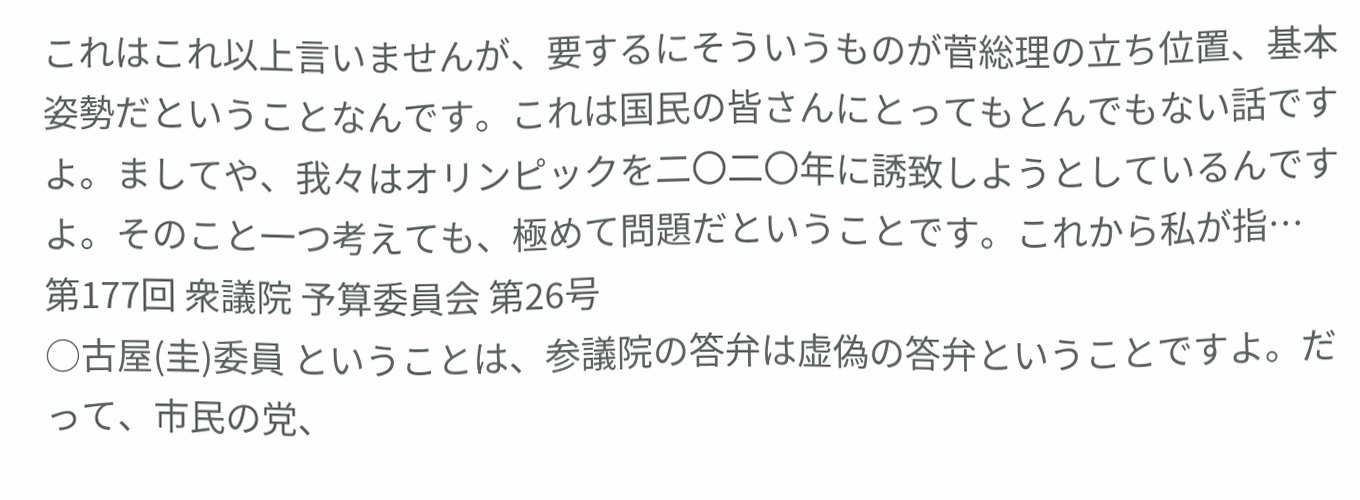これはこれ以上言いませんが、要するにそういうものが菅総理の立ち位置、基本姿勢だということなんです。これは国民の皆さんにとってもとんでもない話ですよ。ましてや、我々はオリンピックを二〇二〇年に誘致しようとしているんですよ。そのこと一つ考えても、極めて問題だということです。これから私が指…
第177回 衆議院 予算委員会 第26号
○古屋(圭)委員 ということは、参議院の答弁は虚偽の答弁ということですよ。だって、市民の党、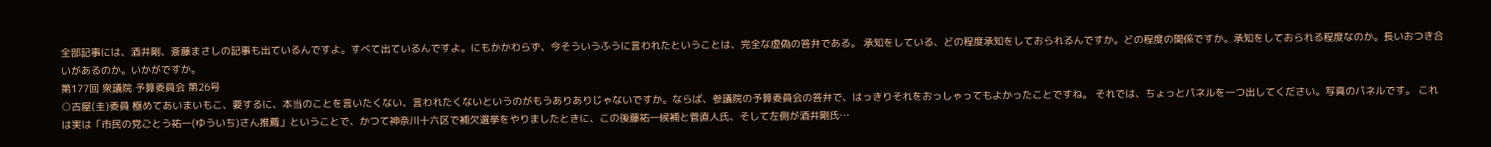全部記事には、酒井剛、斎藤まさしの記事も出ているんですよ。すべて出ているんですよ。にもかかわらず、今そういうふうに言われたということは、完全な虚偽の答弁である。 承知をしている、どの程度承知をしておられるんですか。どの程度の関係ですか。承知をしておられる程度なのか。長いおつき合いがあるのか。いかがですか。
第177回 衆議院 予算委員会 第26号
○古屋(圭)委員 極めてあいまいもこ、要するに、本当のことを言いたくない、言われたくないというのがもうありありじゃないですか。ならば、参議院の予算委員会の答弁で、はっきりそれをおっしゃってもよかったことですね。 それでは、ちょっとパネルを一つ出してください。写真のパネルです。 これは実は「市民の党ごとう祐一(ゆういち)さん推薦」ということで、かつて神奈川十六区で補欠選挙をやりましたときに、この後藤祐一候補と菅直人氏、そして左側が酒井剛氏…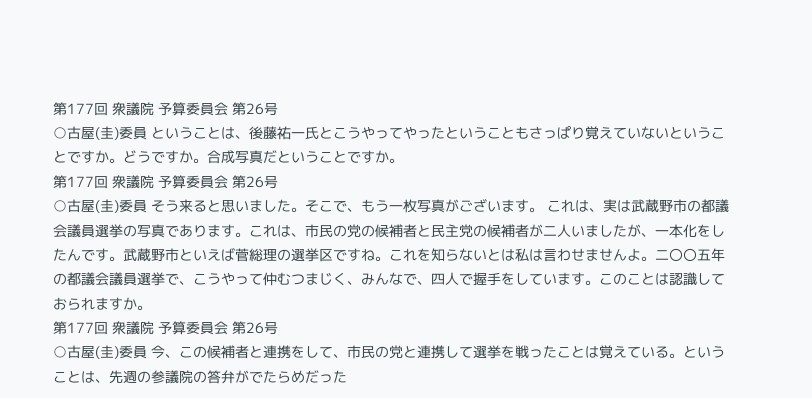第177回 衆議院 予算委員会 第26号
○古屋(圭)委員 ということは、後藤祐一氏とこうやってやったということもさっぱり覚えていないということですか。どうですか。合成写真だということですか。
第177回 衆議院 予算委員会 第26号
○古屋(圭)委員 そう来ると思いました。そこで、もう一枚写真がございます。 これは、実は武蔵野市の都議会議員選挙の写真であります。これは、市民の党の候補者と民主党の候補者が二人いましたが、一本化をしたんです。武蔵野市といえば菅総理の選挙区ですね。これを知らないとは私は言わせませんよ。二〇〇五年の都議会議員選挙で、こうやって仲むつまじく、みんなで、四人で握手をしています。このことは認識しておられますか。
第177回 衆議院 予算委員会 第26号
○古屋(圭)委員 今、この候補者と連携をして、市民の党と連携して選挙を戦ったことは覚えている。ということは、先週の参議院の答弁がでたらめだった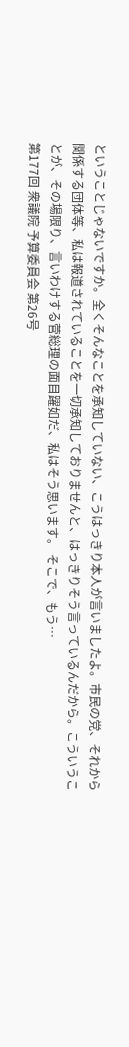ということじゃないですか。全くそんなことを承知していない、こうはっきり本人が言いましたよ。市民の党、それから関係する団体等、私は報道されていることを一切承知しておりませんと、はっきりそう言っているんだから。こういうことが、その場限り、言いわけする菅総理の面目躍如だ、私はそう思います。 そこで、もう…
第177回 衆議院 予算委員会 第26号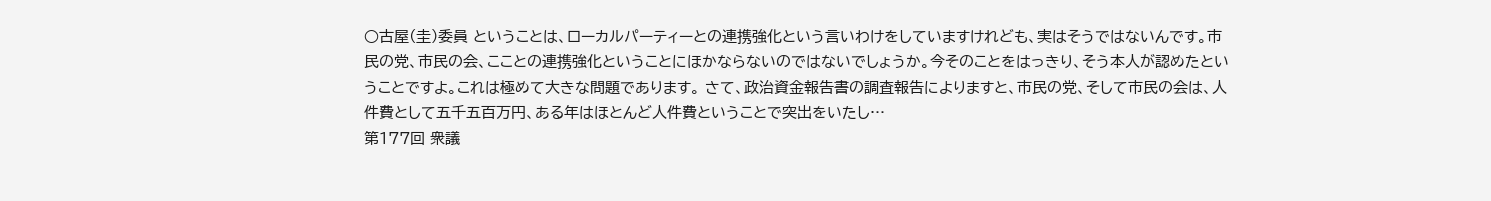○古屋(圭)委員 ということは、ローカルパーティーとの連携強化という言いわけをしていますけれども、実はそうではないんです。市民の党、市民の会、こことの連携強化ということにほかならないのではないでしょうか。今そのことをはっきり、そう本人が認めたということですよ。これは極めて大きな問題であります。 さて、政治資金報告書の調査報告によりますと、市民の党、そして市民の会は、人件費として五千五百万円、ある年はほとんど人件費ということで突出をいたし…
第177回 衆議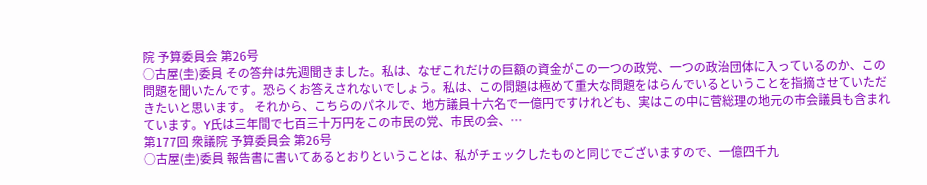院 予算委員会 第26号
○古屋(圭)委員 その答弁は先週聞きました。私は、なぜこれだけの巨額の資金がこの一つの政党、一つの政治団体に入っているのか、この問題を聞いたんです。恐らくお答えされないでしょう。私は、この問題は極めて重大な問題をはらんでいるということを指摘させていただきたいと思います。 それから、こちらのパネルで、地方議員十六名で一億円ですけれども、実はこの中に菅総理の地元の市会議員も含まれています。Y氏は三年間で七百三十万円をこの市民の党、市民の会、…
第177回 衆議院 予算委員会 第26号
○古屋(圭)委員 報告書に書いてあるとおりということは、私がチェックしたものと同じでございますので、一億四千九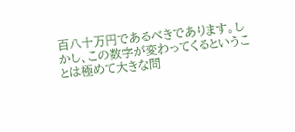百八十万円であるべきであります。しかし、この数字が変わってくるということは極めて大きな問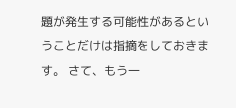題が発生する可能性があるということだけは指摘をしておきます。 さて、もう一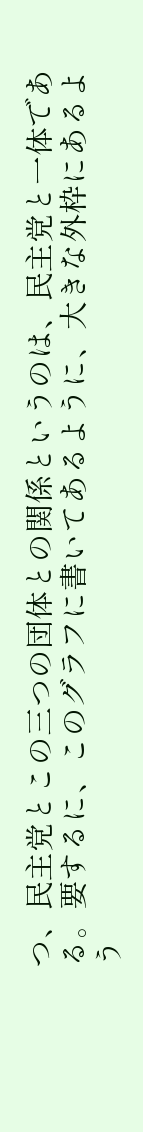つ、民主党とこの三つの団体との関係というのは、民主党と一体である。要するに、このグラフに書いてあるように、大きな外枠にあるよう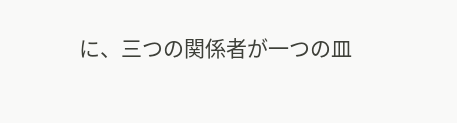に、三つの関係者が一つの皿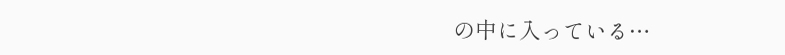の中に入っている…